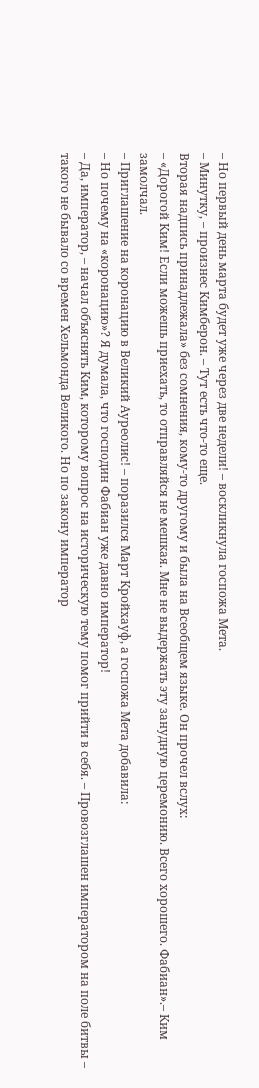– Но первый день марта будет уже через две недели! – воскликнула госпожа Мета.
– Минутку, – произнес Кимберон. – Тут есть что-то еще.
Вторая надпись принадлежала» без сомнения, кому-то другому и была на Всеобщем языке. Он прочел вслух:
– «Дорогой Ким! Если можешь приехать, то отправляйся не мешкая. Мне не выдержать эту занудную церемонию. Всего хорошего. Фабиан».– Ким замолчал.
– Приглашение на коронацию в Великий Ауреолис! – поразился Март Кройхауф, а госпожа Мета добавила:
– Но почему на «коронацию»? Я думала, что господин Фабиан уже давно император!
– Да, император, – начал объяснять Ким, которому вопрос на историческую тему помог прийти в себя. – Провозглашен императором на поле битвы – такого не бывало со времен Хельмонда Великого. Но по закону император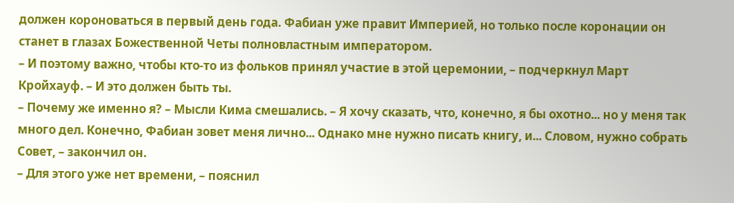должен короноваться в первый день года. Фабиан уже правит Империей, но только после коронации он станет в глазах Божественной Четы полновластным императором.
– И поэтому важно, чтобы кто-то из фольков принял участие в этой церемонии, – подчеркнул Март Кройхауф. – И это должен быть ты.
– Почему же именно я? – Мысли Кима смешались. – Я хочу сказать, что, конечно, я бы охотно... но у меня так много дел. Конечно, Фабиан зовет меня лично... Однако мне нужно писать книгу, и... Словом, нужно собрать Совет, – закончил он.
– Для этого уже нет времени, – пояснил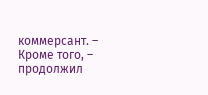коммерсант. – Кроме того, – продолжил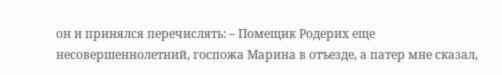он и принялся перечислять: – Помещик Родерих еще несовершеннолетний, госпожа Марина в отъезде, а патер мне сказал,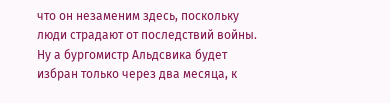что он незаменим здесь, поскольку люди страдают от последствий войны. Ну а бургомистр Альдсвика будет избран только через два месяца, к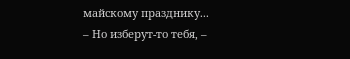майскому празднику...
– Но изберут-то тебя, –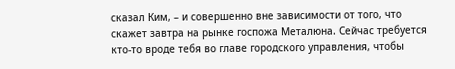сказал Ким, – и совершенно вне зависимости от того, что скажет завтра на рынке госпожа Металюна. Сейчас требуется кто-то вроде тебя во главе городского управления, чтобы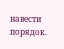навести порядок.